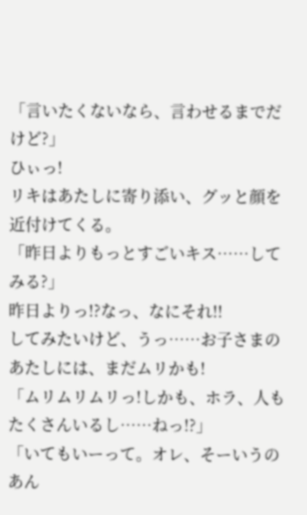「言いたくないなら、言わせるまでだけど?」
ひぃっ!
リキはあたしに寄り添い、グッと顔を近付けてくる。
「昨日よりもっとすごいキス……してみる?」
昨日よりっ!?なっ、なにそれ!!
してみたいけど、うっ……お子さまのあたしには、まだムリかも!
「ムリムリムリっ!しかも、ホラ、人もたくさんいるし……ねっ!?」
「いてもいーって。オレ、そーいうのあん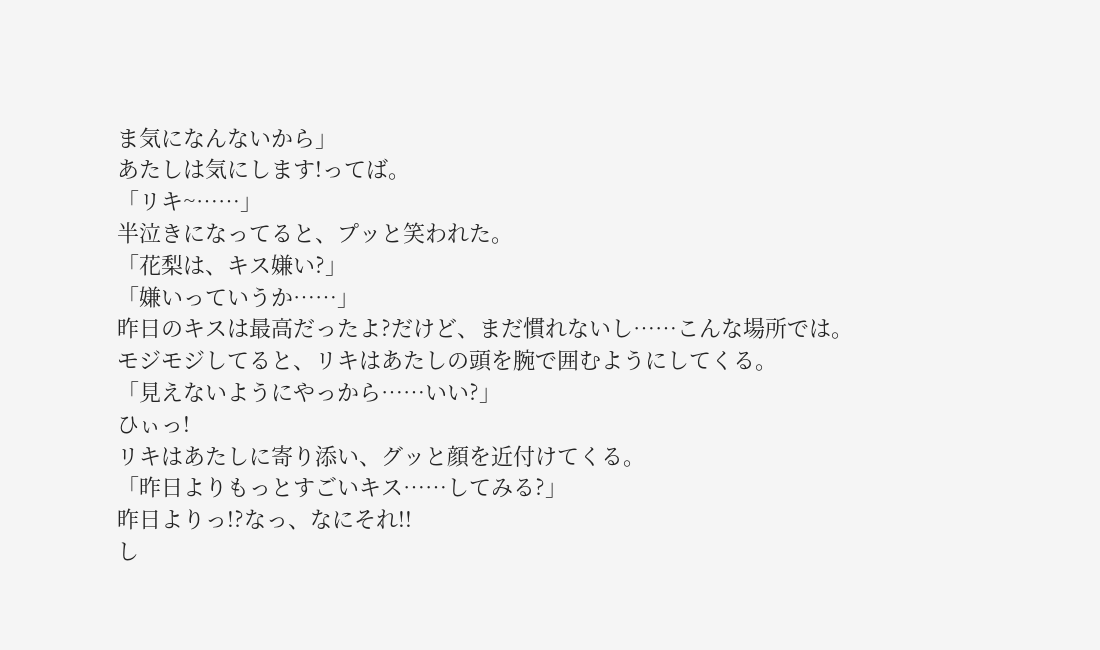ま気になんないから」
あたしは気にします!ってば。
「リキ~……」
半泣きになってると、プッと笑われた。
「花梨は、キス嫌い?」
「嫌いっていうか……」
昨日のキスは最高だったよ?だけど、まだ慣れないし……こんな場所では。
モジモジしてると、リキはあたしの頭を腕で囲むようにしてくる。
「見えないようにやっから……いい?」
ひぃっ!
リキはあたしに寄り添い、グッと顔を近付けてくる。
「昨日よりもっとすごいキス……してみる?」
昨日よりっ!?なっ、なにそれ!!
し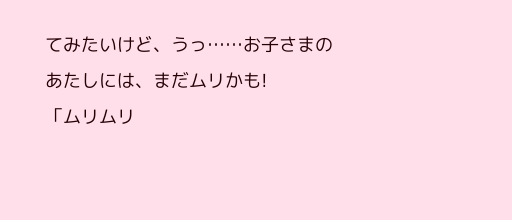てみたいけど、うっ……お子さまのあたしには、まだムリかも!
「ムリムリ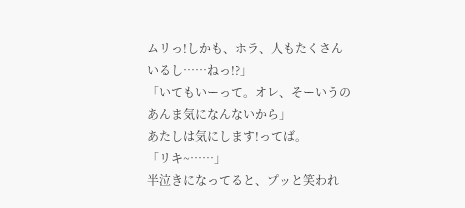ムリっ!しかも、ホラ、人もたくさんいるし……ねっ!?」
「いてもいーって。オレ、そーいうのあんま気になんないから」
あたしは気にします!ってば。
「リキ~……」
半泣きになってると、プッと笑われ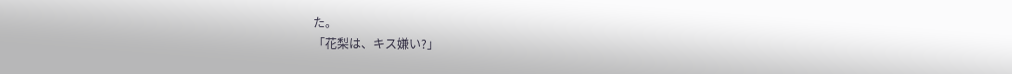た。
「花梨は、キス嫌い?」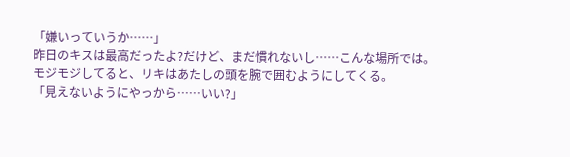「嫌いっていうか……」
昨日のキスは最高だったよ?だけど、まだ慣れないし……こんな場所では。
モジモジしてると、リキはあたしの頭を腕で囲むようにしてくる。
「見えないようにやっから……いい?」